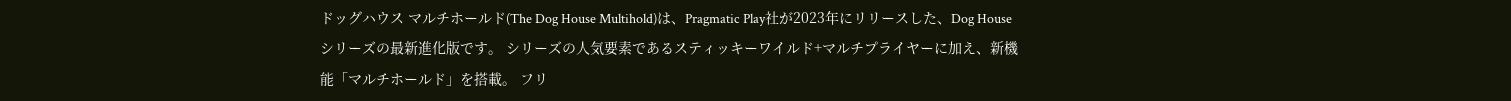ドッグハウス マルチホールド(The Dog House Multihold)は、Pragmatic Play社が2023年にリリースした、Dog Houseシリーズの最新進化版です。 シリーズの人気要素であるスティッキーワイルド+マルチプライヤーに加え、新機能「マルチホールド」を搭載。 フリ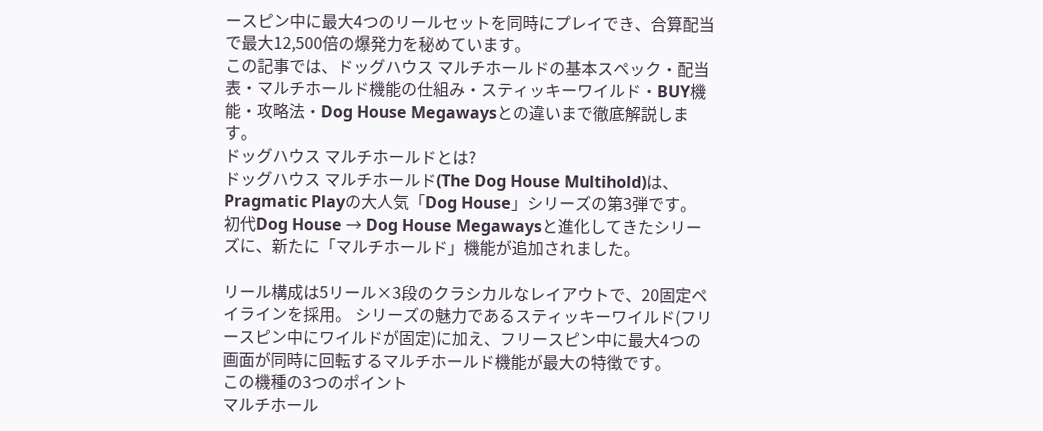ースピン中に最大4つのリールセットを同時にプレイでき、合算配当で最大12,500倍の爆発力を秘めています。
この記事では、ドッグハウス マルチホールドの基本スペック・配当表・マルチホールド機能の仕組み・スティッキーワイルド・BUY機能・攻略法・Dog House Megawaysとの違いまで徹底解説します。
ドッグハウス マルチホールドとは?
ドッグハウス マルチホールド(The Dog House Multihold)は、Pragmatic Playの大人気「Dog House」シリーズの第3弾です。 初代Dog House → Dog House Megawaysと進化してきたシリーズに、新たに「マルチホールド」機能が追加されました。

リール構成は5リール×3段のクラシカルなレイアウトで、20固定ペイラインを採用。 シリーズの魅力であるスティッキーワイルド(フリースピン中にワイルドが固定)に加え、フリースピン中に最大4つの画面が同時に回転するマルチホールド機能が最大の特徴です。
この機種の3つのポイント
マルチホール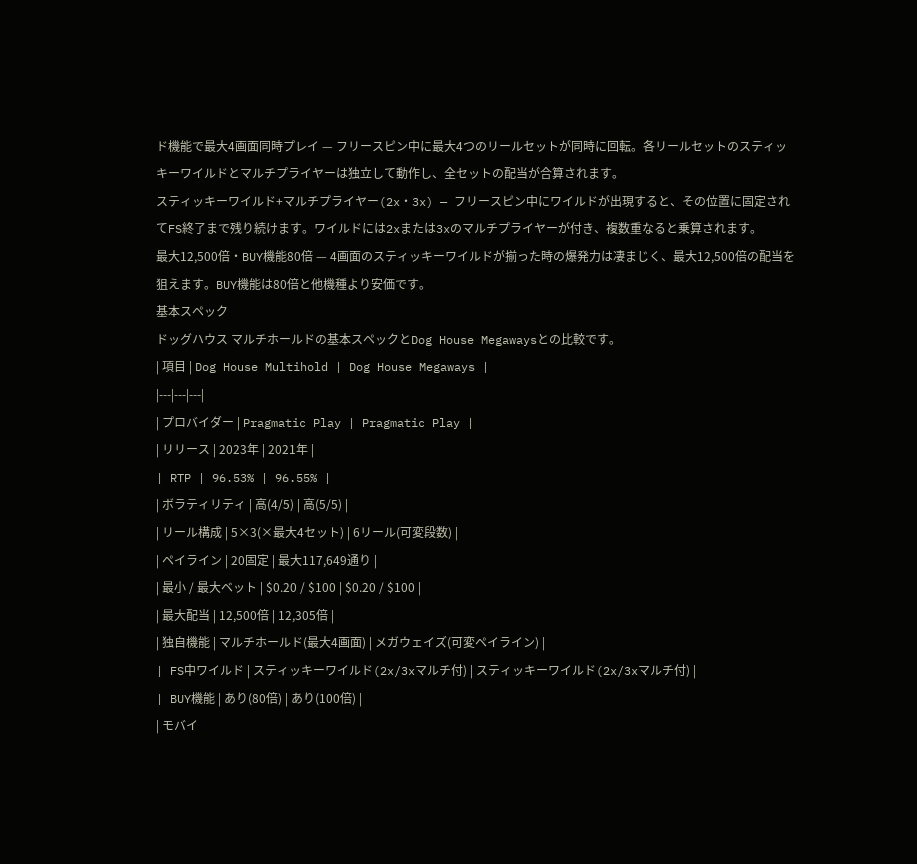ド機能で最大4画面同時プレイ — フリースピン中に最大4つのリールセットが同時に回転。各リールセットのスティッキーワイルドとマルチプライヤーは独立して動作し、全セットの配当が合算されます。
スティッキーワイルド+マルチプライヤー(2x・3x) — フリースピン中にワイルドが出現すると、その位置に固定されてFS終了まで残り続けます。ワイルドには2xまたは3xのマルチプライヤーが付き、複数重なると乗算されます。
最大12,500倍・BUY機能80倍 — 4画面のスティッキーワイルドが揃った時の爆発力は凄まじく、最大12,500倍の配当を狙えます。BUY機能は80倍と他機種より安価です。
基本スペック
ドッグハウス マルチホールドの基本スペックとDog House Megawaysとの比較です。
| 項目 | Dog House Multihold | Dog House Megaways |
|---|---|---|
| プロバイダー | Pragmatic Play | Pragmatic Play |
| リリース | 2023年 | 2021年 |
| RTP | 96.53% | 96.55% |
| ボラティリティ | 高(4/5) | 高(5/5) |
| リール構成 | 5×3(×最大4セット) | 6リール(可変段数) |
| ペイライン | 20固定 | 最大117,649通り |
| 最小 / 最大ベット | $0.20 / $100 | $0.20 / $100 |
| 最大配当 | 12,500倍 | 12,305倍 |
| 独自機能 | マルチホールド(最大4画面) | メガウェイズ(可変ペイライン) |
| FS中ワイルド | スティッキーワイルド(2x/3xマルチ付) | スティッキーワイルド(2x/3xマルチ付) |
| BUY機能 | あり(80倍) | あり(100倍) |
| モバイ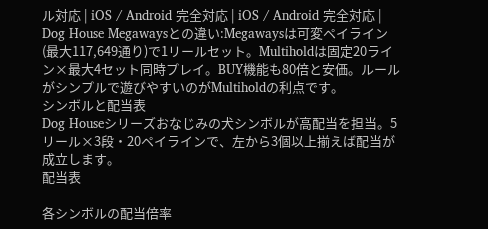ル対応 | iOS / Android 完全対応 | iOS / Android 完全対応 |
Dog House Megawaysとの違い:Megawaysは可変ペイライン(最大117,649通り)で1リールセット。Multiholdは固定20ライン×最大4セット同時プレイ。BUY機能も80倍と安価。ルールがシンプルで遊びやすいのがMultiholdの利点です。
シンボルと配当表
Dog Houseシリーズおなじみの犬シンボルが高配当を担当。5リール×3段・20ペイラインで、左から3個以上揃えば配当が成立します。
配当表

各シンボルの配当倍率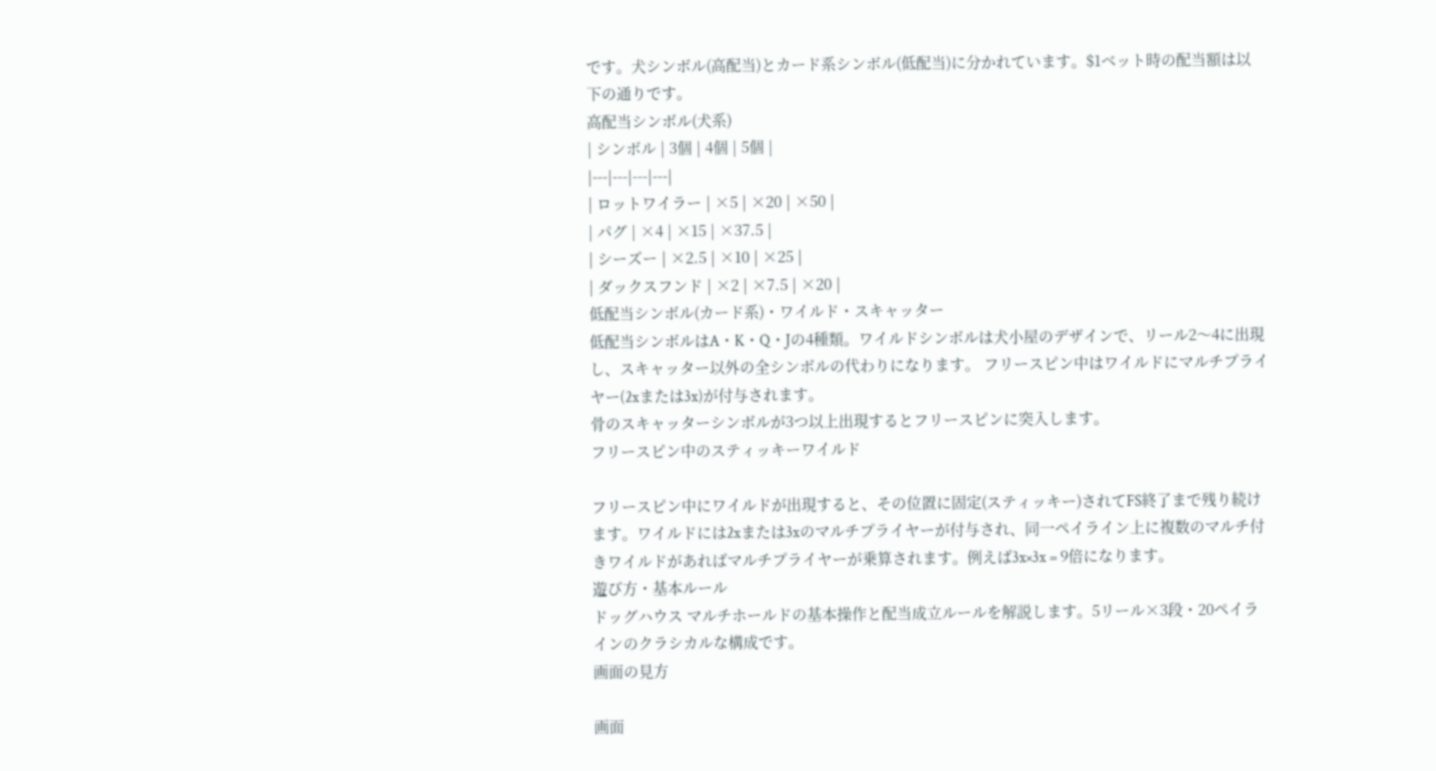です。犬シンボル(高配当)とカード系シンボル(低配当)に分かれています。$1ベット時の配当額は以下の通りです。
高配当シンボル(犬系)
| シンボル | 3個 | 4個 | 5個 |
|---|---|---|---|
| ロットワイラー | ×5 | ×20 | ×50 |
| パグ | ×4 | ×15 | ×37.5 |
| シーズー | ×2.5 | ×10 | ×25 |
| ダックスフンド | ×2 | ×7.5 | ×20 |
低配当シンボル(カード系)・ワイルド・スキャッター
低配当シンボルはA・K・Q・Jの4種類。ワイルドシンボルは犬小屋のデザインで、リール2〜4に出現し、スキャッター以外の全シンボルの代わりになります。 フリースピン中はワイルドにマルチプライヤー(2xまたは3x)が付与されます。
骨のスキャッターシンボルが3つ以上出現するとフリースピンに突入します。
フリースピン中のスティッキーワイルド

フリースピン中にワイルドが出現すると、その位置に固定(スティッキー)されてFS終了まで残り続けます。ワイルドには2xまたは3xのマルチプライヤーが付与され、同一ペイライン上に複数のマルチ付きワイルドがあればマルチプライヤーが乗算されます。例えば3x×3x = 9倍になります。
遊び方・基本ルール
ドッグハウス マルチホールドの基本操作と配当成立ルールを解説します。5リール×3段・20ペイラインのクラシカルな構成です。
画面の見方

画面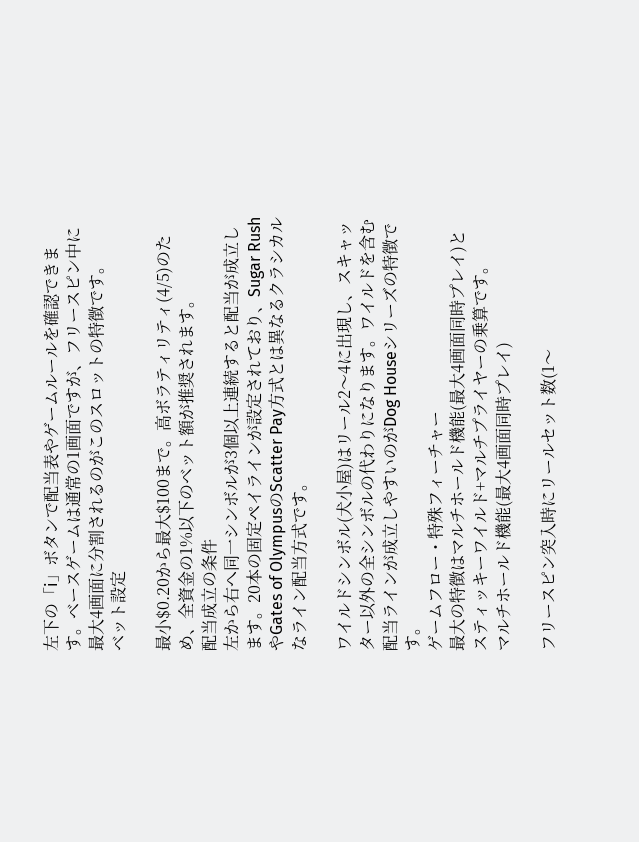左下の「i」ボタンで配当表やゲームルールを確認できます。ベースゲームは通常の1画面ですが、フリースピン中に最大4画面に分割されるのがこのスロットの特徴です。
ベット設定

最小$0.20から最大$100まで。高ボラティリティ(4/5)のため、全資金の1%以下のベット額が推奨されます。
配当成立の条件
左から右へ同一シンボルが3個以上連続すると配当が成立します。20本の固定ペイラインが設定されており、Sugar RushやGates of OlympusのScatter Pay方式とは異なるクラシカルなライン配当方式です。

ワイルドシンボル(犬小屋)はリール2〜4に出現し、スキャッター以外の全シンボルの代わりになります。ワイルドを含む配当ラインが成立しやすいのがDog Houseシリーズの特徴です。
ゲームフロー・特殊フィーチャー
最大の特徴はマルチホールド機能(最大4画面同時プレイ)とスティッキーワイルド+マルチプライヤーの乗算です。
マルチホールド機能(最大4画面同時プレイ)

フリースピン突入時にリールセット数(1〜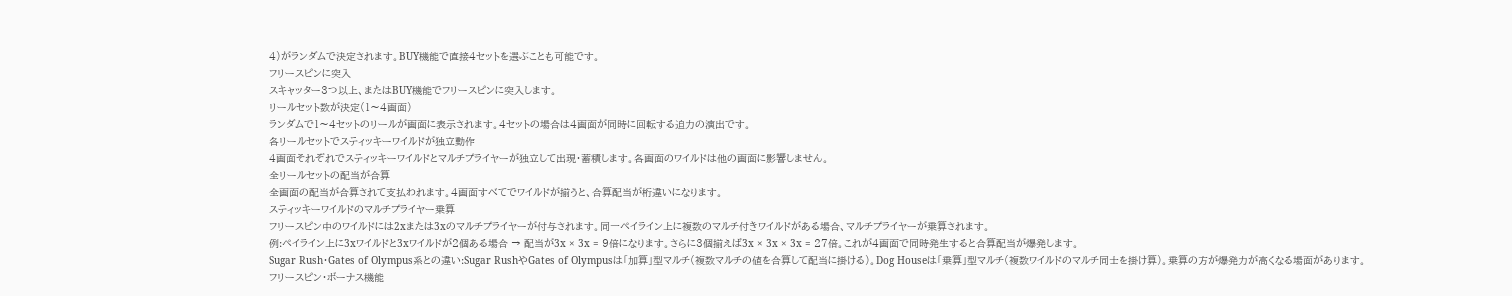4)がランダムで決定されます。BUY機能で直接4セットを選ぶことも可能です。
フリースピンに突入
スキャッター3つ以上、またはBUY機能でフリースピンに突入します。
リールセット数が決定(1〜4画面)
ランダムで1〜4セットのリールが画面に表示されます。4セットの場合は4画面が同時に回転する迫力の演出です。
各リールセットでスティッキーワイルドが独立動作
4画面それぞれでスティッキーワイルドとマルチプライヤーが独立して出現・蓄積します。各画面のワイルドは他の画面に影響しません。
全リールセットの配当が合算
全画面の配当が合算されて支払われます。4画面すべてでワイルドが揃うと、合算配当が桁違いになります。
スティッキーワイルドのマルチプライヤー乗算
フリースピン中のワイルドには2xまたは3xのマルチプライヤーが付与されます。同一ペイライン上に複数のマルチ付きワイルドがある場合、マルチプライヤーが乗算されます。
例:ペイライン上に3xワイルドと3xワイルドが2個ある場合 → 配当が3x × 3x = 9倍になります。さらに3個揃えば3x × 3x × 3x = 27倍。これが4画面で同時発生すると合算配当が爆発します。
Sugar Rush・Gates of Olympus系との違い:Sugar RushやGates of Olympusは「加算」型マルチ(複数マルチの値を合算して配当に掛ける)。Dog Houseは「乗算」型マルチ(複数ワイルドのマルチ同士を掛け算)。乗算の方が爆発力が高くなる場面があります。
フリースピン・ボーナス機能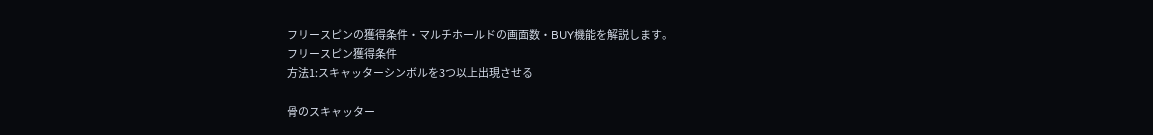フリースピンの獲得条件・マルチホールドの画面数・BUY機能を解説します。
フリースピン獲得条件
方法1:スキャッターシンボルを3つ以上出現させる

骨のスキャッター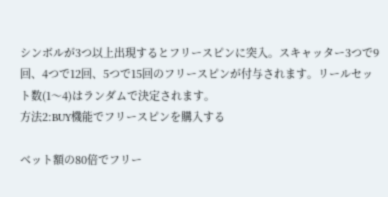シンボルが3つ以上出現するとフリースピンに突入。スキャッター3つで9回、4つで12回、5つで15回のフリースピンが付与されます。リールセット数(1〜4)はランダムで決定されます。
方法2:BUY機能でフリースピンを購入する

ベット額の80倍でフリー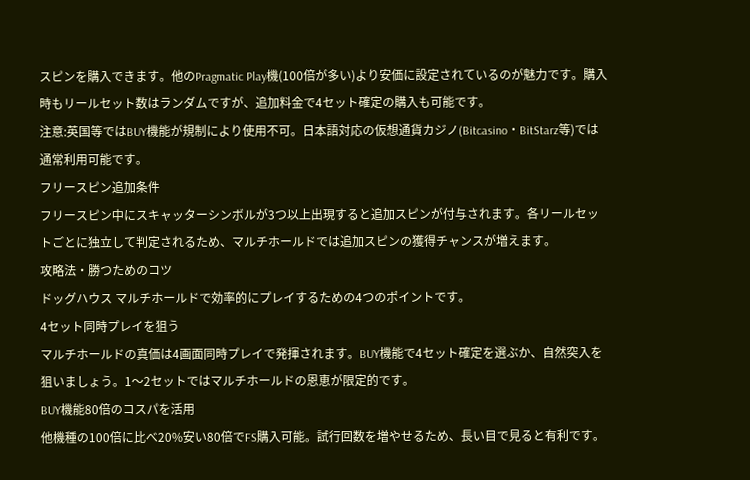スピンを購入できます。他のPragmatic Play機(100倍が多い)より安価に設定されているのが魅力です。購入時もリールセット数はランダムですが、追加料金で4セット確定の購入も可能です。
注意:英国等ではBUY機能が規制により使用不可。日本語対応の仮想通貨カジノ(Bitcasino・BitStarz等)では通常利用可能です。
フリースピン追加条件
フリースピン中にスキャッターシンボルが3つ以上出現すると追加スピンが付与されます。各リールセットごとに独立して判定されるため、マルチホールドでは追加スピンの獲得チャンスが増えます。
攻略法・勝つためのコツ
ドッグハウス マルチホールドで効率的にプレイするための4つのポイントです。
4セット同時プレイを狙う
マルチホールドの真価は4画面同時プレイで発揮されます。BUY機能で4セット確定を選ぶか、自然突入を狙いましょう。1〜2セットではマルチホールドの恩恵が限定的です。
BUY機能80倍のコスパを活用
他機種の100倍に比べ20%安い80倍でFS購入可能。試行回数を増やせるため、長い目で見ると有利です。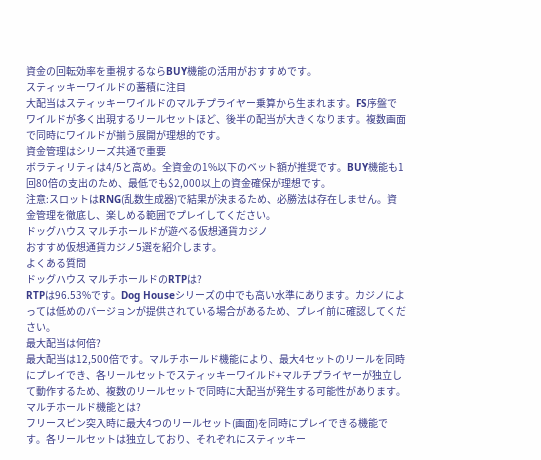資金の回転効率を重視するならBUY機能の活用がおすすめです。
スティッキーワイルドの蓄積に注目
大配当はスティッキーワイルドのマルチプライヤー乗算から生まれます。FS序盤でワイルドが多く出現するリールセットほど、後半の配当が大きくなります。複数画面で同時にワイルドが揃う展開が理想的です。
資金管理はシリーズ共通で重要
ボラティリティは4/5と高め。全資金の1%以下のベット額が推奨です。BUY機能も1回80倍の支出のため、最低でも$2,000以上の資金確保が理想です。
注意:スロットはRNG(乱数生成器)で結果が決まるため、必勝法は存在しません。資金管理を徹底し、楽しめる範囲でプレイしてください。
ドッグハウス マルチホールドが遊べる仮想通貨カジノ
おすすめ仮想通貨カジノ5選を紹介します。
よくある質問
ドッグハウス マルチホールドのRTPは?
RTPは96.53%です。Dog Houseシリーズの中でも高い水準にあります。カジノによっては低めのバージョンが提供されている場合があるため、プレイ前に確認してください。
最大配当は何倍?
最大配当は12,500倍です。マルチホールド機能により、最大4セットのリールを同時にプレイでき、各リールセットでスティッキーワイルド+マルチプライヤーが独立して動作するため、複数のリールセットで同時に大配当が発生する可能性があります。
マルチホールド機能とは?
フリースピン突入時に最大4つのリールセット(画面)を同時にプレイできる機能です。各リールセットは独立しており、それぞれにスティッキー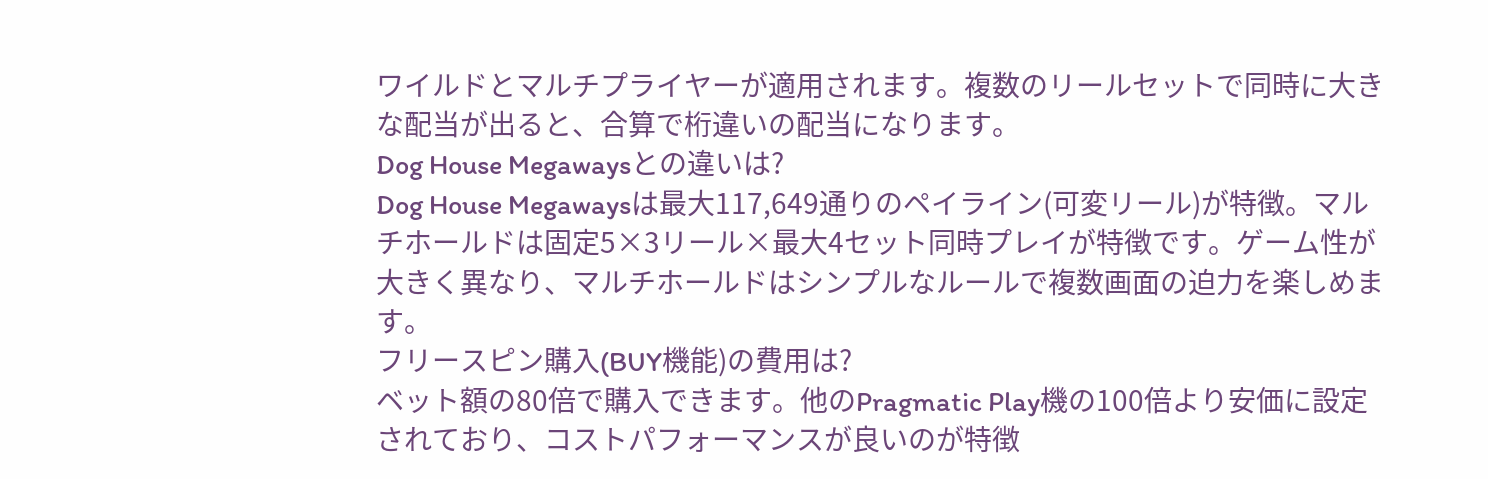ワイルドとマルチプライヤーが適用されます。複数のリールセットで同時に大きな配当が出ると、合算で桁違いの配当になります。
Dog House Megawaysとの違いは?
Dog House Megawaysは最大117,649通りのペイライン(可変リール)が特徴。マルチホールドは固定5×3リール×最大4セット同時プレイが特徴です。ゲーム性が大きく異なり、マルチホールドはシンプルなルールで複数画面の迫力を楽しめます。
フリースピン購入(BUY機能)の費用は?
ベット額の80倍で購入できます。他のPragmatic Play機の100倍より安価に設定されており、コストパフォーマンスが良いのが特徴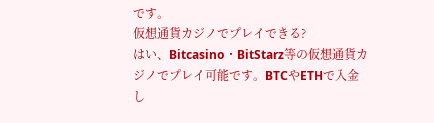です。
仮想通貨カジノでプレイできる?
はい、Bitcasino・BitStarz等の仮想通貨カジノでプレイ可能です。BTCやETHで入金し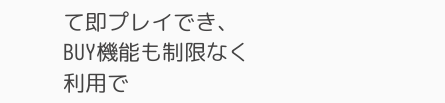て即プレイでき、BUY機能も制限なく利用で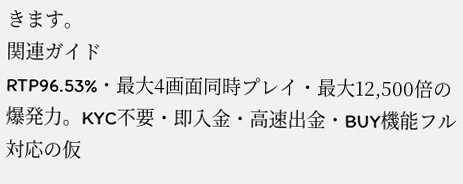きます。
関連ガイド
RTP96.53%・最大4画面同時プレイ・最大12,500倍の爆発力。KYC不要・即入金・高速出金・BUY機能フル対応の仮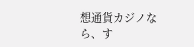想通貨カジノなら、す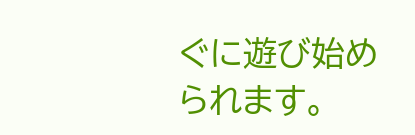ぐに遊び始められます。